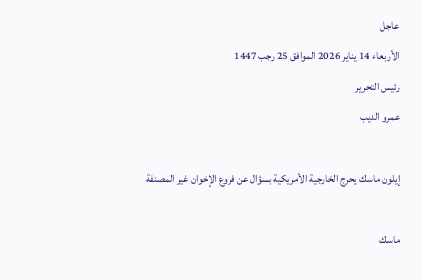عاجل
الأربعاء 14 يناير 2026 الموافق 25 رجب 1447
رئيس التحرير
عمرو الديب

إيلون ماسك يحرج الخارجية الأمريكية بسؤال عن فروع الإخوان غير المصنفة

ماسك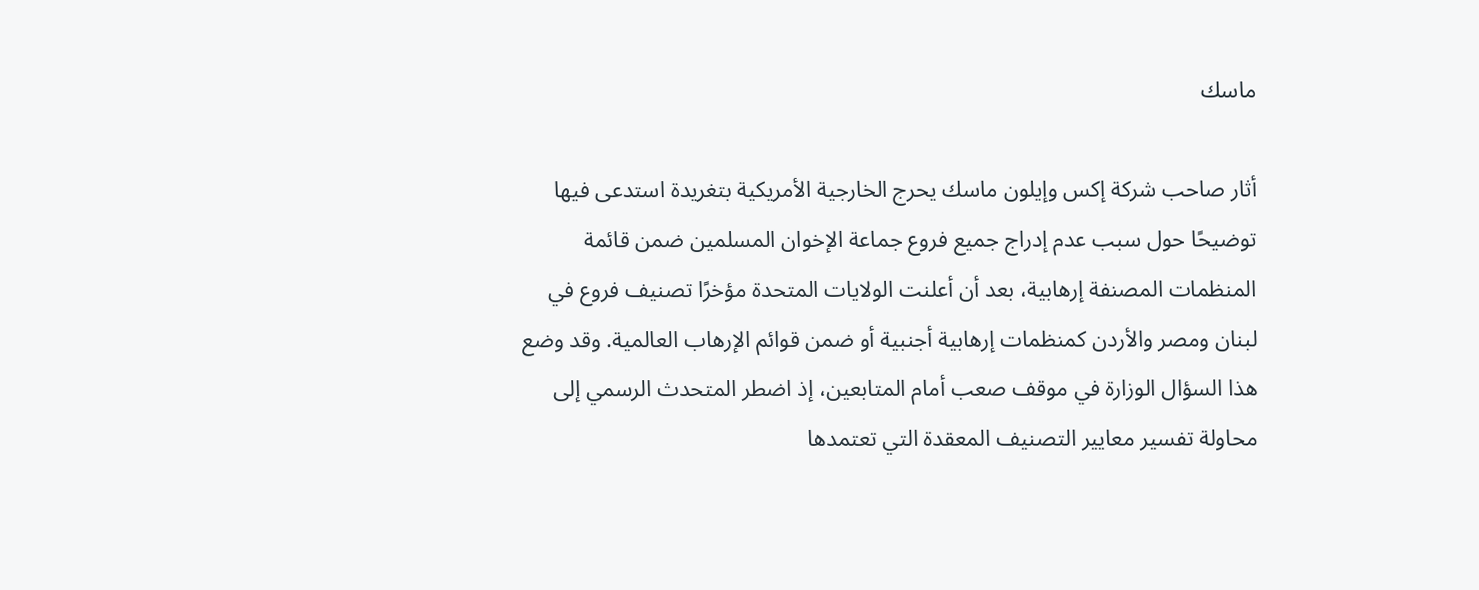ماسك

أثار صاحب شركة إكس وإيلون ماسك يحرج الخارجية الأمريكية بتغريدة استدعى فيها توضيحًا حول سبب عدم إدراج جميع فروع جماعة الإخوان المسلمين ضمن قائمة المنظمات المصنفة إرهابية، بعد أن أعلنت الولايات المتحدة مؤخرًا تصنيف فروع في لبنان ومصر والأردن كمنظمات إرهابية أجنبية أو ضمن قوائم الإرهاب العالمية. وقد وضع هذا السؤال الوزارة في موقف صعب أمام المتابعين، إذ اضطر المتحدث الرسمي إلى محاولة تفسير معايير التصنيف المعقدة التي تعتمدها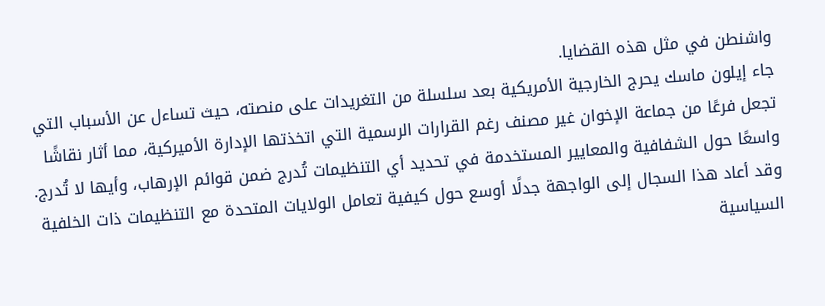واشنطن في مثل هذه القضايا.
جاء إيلون ماسك يحرج الخارجية الأمريكية بعد سلسلة من التغريدات على منصته، حيث تساءل عن الأسباب التي تجعل فرعًا من جماعة الإخوان غير مصنف رغم القرارات الرسمية التي اتخذتها الإدارة الأميركية، مما أثار نقاشًا واسعًا حول الشفافية والمعايير المستخدمة في تحديد أي التنظيمات تُدرج ضمن قوائم الإرهاب، وأيها لا تُدرج. وقد أعاد هذا السجال إلى الواجهة جدلًا أوسع حول كيفية تعامل الولايات المتحدة مع التنظيمات ذات الخلفية السياسية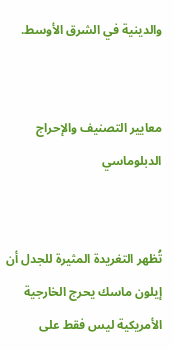والدينية في الشرق الأوسط.


معايير التصنيف والإحراج الدبلوماسي


تُظهر التغريدة المثيرة للجدل أن إيلون ماسك يحرج الخارجية الأمريكية ليس فقط على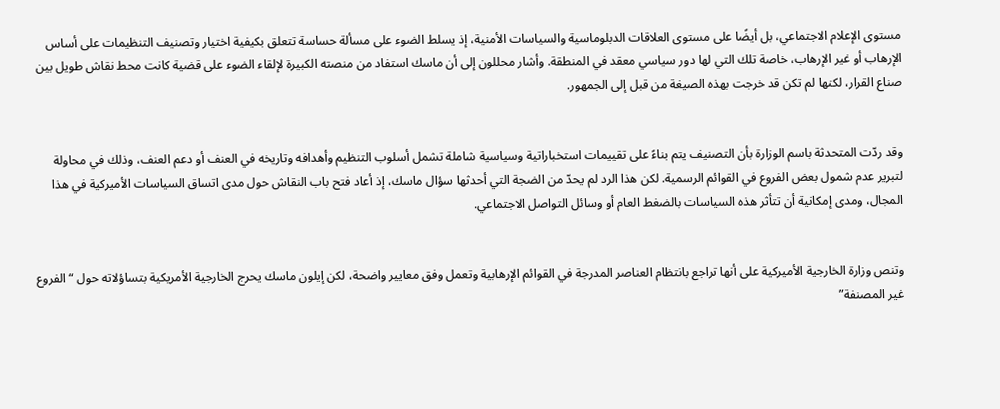مستوى الإعلام الاجتماعي، بل أيضًا على مستوى العلاقات الدبلوماسية والسياسات الأمنية، إذ يسلط الضوء على مسألة حساسة تتعلق بكيفية اختيار وتصنيف التنظيمات على أساس الإرهاب أو غير الإرهاب، خاصة تلك التي لها دور سياسي معقد في المنطقة. وأشار محللون إلى أن ماسك استفاد من منصته الكبيرة لإلقاء الضوء على قضية كانت محط نقاش طويل بين صناع القرار، لكنها لم تكن قد خرجت بهذه الصيغة من قبل إلى الجمهور.


وقد ردّت المتحدثة باسم الوزارة بأن التصنيف يتم بناءً على تقييمات استخباراتية وسياسية شاملة تشمل أسلوب التنظيم وأهدافه وتاريخه في العنف أو دعم العنف، وذلك في محاولة لتبرير عدم شمول بعض الفروع في القوائم الرسمية. لكن هذا الرد لم يحدّ من الضجة التي أحدثها سؤال ماسك، إذ أعاد فتح باب النقاش حول مدى اتساق السياسات الأميركية في هذا المجال، ومدى إمكانية أن تتأثر هذه السياسات بالضغط العام أو وسائل التواصل الاجتماعي.


وتنص وزارة الخارجية الأميركية على أنها تراجع بانتظام العناصر المدرجة في القوائم الإرهابية وتعمل وفق معايير واضحة، لكن إيلون ماسك يحرج الخارجية الأمريكية بتساؤلاته حول “الفروع غير المصنفة”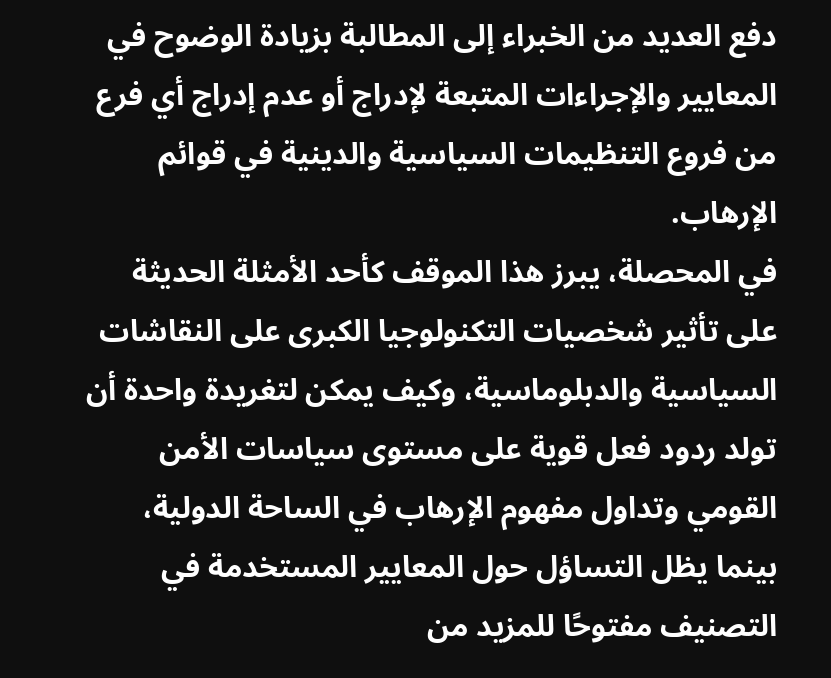دفع العديد من الخبراء إلى المطالبة بزيادة الوضوح في المعايير والإجراءات المتبعة لإدراج أو عدم إدراج أي فرع من فروع التنظيمات السياسية والدينية في قوائم الإرهاب.
في المحصلة، يبرز هذا الموقف كأحد الأمثلة الحديثة على تأثير شخصيات التكنولوجيا الكبرى على النقاشات السياسية والدبلوماسية، وكيف يمكن لتغريدة واحدة أن تولد ردود فعل قوية على مستوى سياسات الأمن القومي وتداول مفهوم الإرهاب في الساحة الدولية، بينما يظل التساؤل حول المعايير المستخدمة في التصنيف مفتوحًا للمزيد من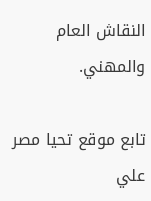النقاش العام والمهني.

تابع موقع تحيا مصر علي